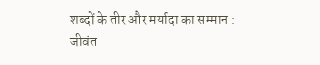शब्दों के तीर और मर्यादा का सम्मान : जीवंत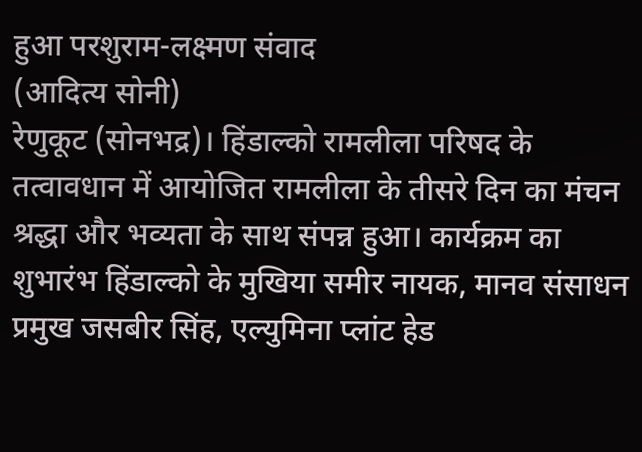हुआ परशुराम-लक्ष्मण संवाद
(आदित्य सोनी)
रेणुकूट (सोनभद्र)। हिंडाल्को रामलीला परिषद के तत्वावधान में आयोजित रामलीला के तीसरे दिन का मंचन श्रद्धा और भव्यता के साथ संपन्न हुआ। कार्यक्रम का शुभारंभ हिंडाल्को के मुखिया समीर नायक, मानव संसाधन प्रमुख जसबीर सिंह, एल्युमिना प्लांट हेड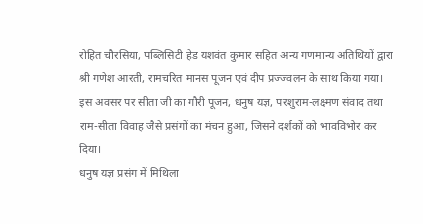रोहित चौरसिया, पब्लिसिटी हेड यशवंत कुमार सहित अन्य गणमान्य अतिथियों द्वारा श्री गणेश आरती, रामचरित मानस पूजन एवं दीप प्रज्ज्वलन के साथ किया गया।
इस अवसर पर सीता जी का गौरी पूजन, धनुष यज्ञ, परशुराम-लक्ष्मण संवाद तथा राम-सीता विवाह जैसे प्रसंगों का मंचन हुआ, जिसने दर्शकों को भावविभोर कर दिया।
धनुष यज्ञ प्रसंग में मिथिला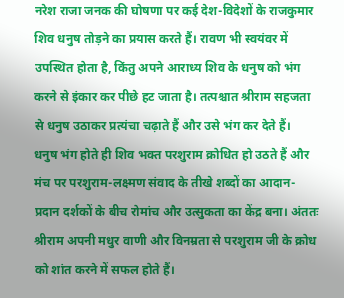नरेश राजा जनक की घोषणा पर कई देश-विदेशों के राजकुमार शिव धनुष तोड़ने का प्रयास करते हैं। रावण भी स्वयंवर में उपस्थित होता है, किंतु अपने आराध्य शिव के धनुष को भंग करने से इंकार कर पीछे हट जाता है। तत्पश्चात श्रीराम सहजता से धनुष उठाकर प्रत्यंचा चढ़ाते हैं और उसे भंग कर देते हैं।
धनुष भंग होते ही शिव भक्त परशुराम क्रोधित हो उठते हैं और मंच पर परशुराम-लक्ष्मण संवाद के तीखे शब्दों का आदान-प्रदान दर्शकों के बीच रोमांच और उत्सुकता का केंद्र बना। अंततः श्रीराम अपनी मधुर वाणी और विनम्रता से परशुराम जी के क्रोध को शांत करने में सफल होते हैं।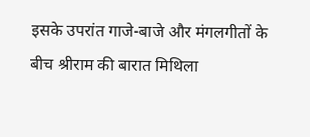इसके उपरांत गाजे-बाजे और मंगलगीतों के बीच श्रीराम की बारात मिथिला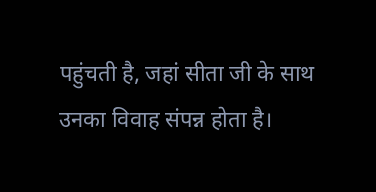पहुंचती है, जहां सीता जी के साथ उनका विवाह संपन्न होता है।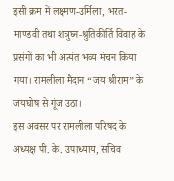इसी क्रम में लक्ष्मण-उर्मिला, भरत-माण्डवी तथा शत्रुघ्न-श्रुतिकीर्ति विवाह के प्रसंगों का भी अत्यंत भव्य मंचन किया गया। रामलीला मैदान “जय श्रीराम” के जयघोष से गूंज उठा।
इस अवसर पर रामलीला परिषद के अध्यक्ष पी. के. उपाध्याय, सचिव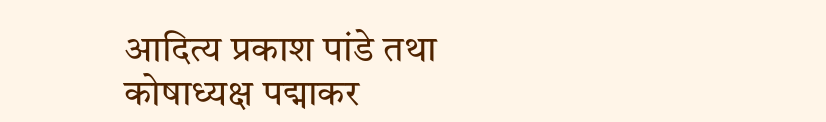आदित्य प्रकाश पांडे तथा कोषाध्यक्ष पद्माकर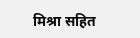मिश्रा सहित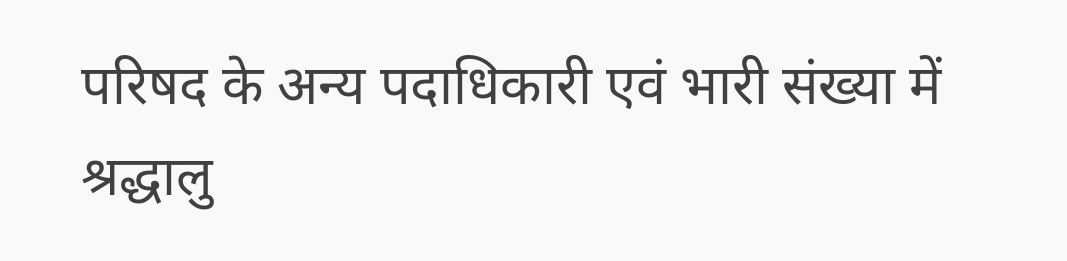परिषद के अन्य पदाधिकारी एवं भारी संख्या में श्रद्धालु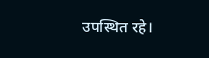उपस्थित रहे।